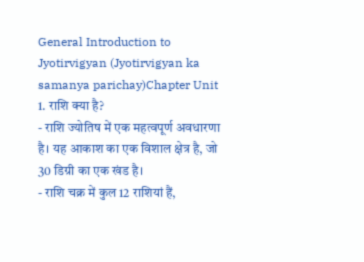General Introduction to Jyotirvigyan (Jyotirvigyan ka samanya parichay)Chapter Unit
1. राशि क्या है?
- राशि ज्योतिष में एक महत्वपूर्ण अवधारणा है। यह आकाश का एक विशाल क्षेत्र है, जो 30 डिग्री का एक खंड है।
- राशि चक्र में कुल 12 राशियां हैं,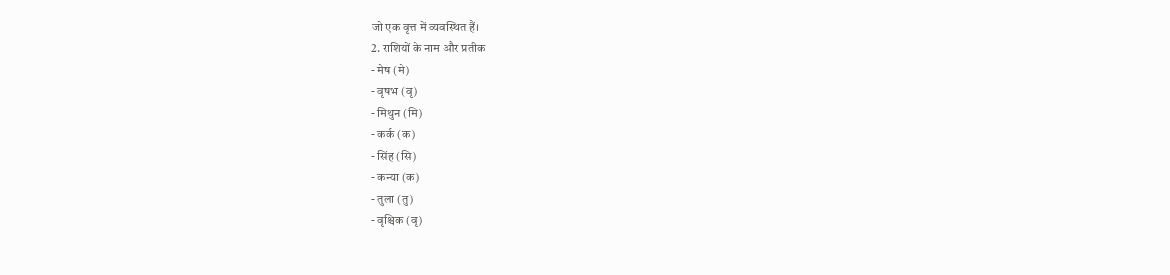जो एक वृत्त में व्यवस्थित हैं।
2. राशियों के नाम और प्रतीक
- मेष (मे)
- वृषभ (वृ)
- मिथुन (मि)
- कर्क (क)
- सिंह (सि)
- कन्या (क)
- तुला (तु)
- वृश्चिक (वृ)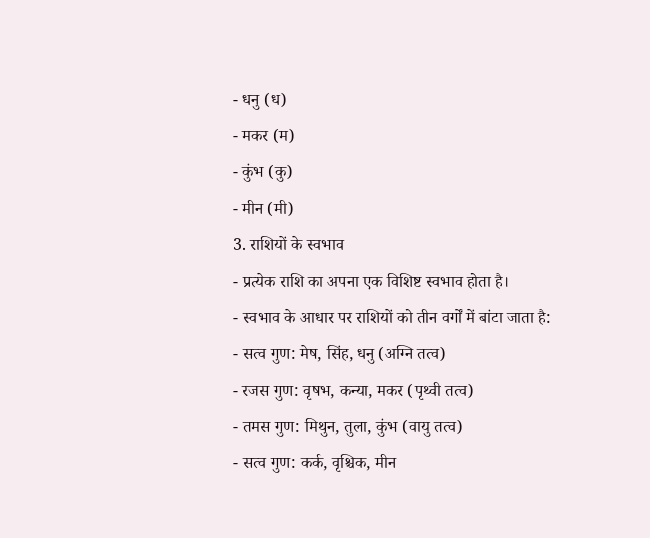- धनु (ध)
- मकर (म)
- कुंभ (कु)
- मीन (मी)
3. राशियों के स्वभाव
- प्रत्येक राशि का अपना एक विशिष्ट स्वभाव होता है।
- स्वभाव के आधार पर राशियों को तीन वर्गों में बांटा जाता है:
- सत्व गुण: मेष, सिंह, धनु (अग्नि तत्व)
- रजस गुण: वृषभ, कन्या, मकर (पृथ्वी तत्व)
- तमस गुण: मिथुन, तुला, कुंभ (वायु तत्व)
- सत्व गुण: कर्क, वृश्चिक, मीन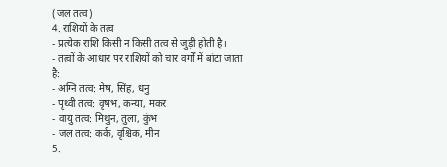(जल तत्व)
4. राशियों के तत्व
- प्रत्येक राशि किसी न किसी तत्व से जुड़ी होती है।
- तत्वों के आधार पर राशियों को चार वर्गों में बांटा जाता है:
- अग्नि तत्व: मेष, सिंह, धनु
- पृथ्वी तत्व: वृषभ, कन्या, मकर
- वायु तत्व: मिथुन, तुला, कुंभ
- जल तत्व: कर्क, वृश्चिक, मीन
5.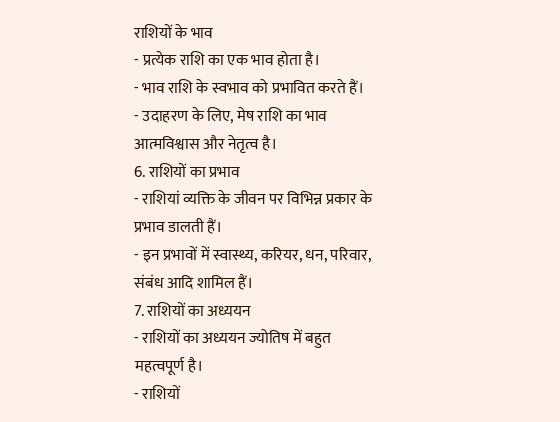राशियों के भाव
- प्रत्येक राशि का एक भाव होता है।
- भाव राशि के स्वभाव को प्रभावित करते हैं।
- उदाहरण के लिए, मेष राशि का भाव आत्मविश्वास और नेतृत्व है।
6. राशियों का प्रभाव
- राशियां व्यक्ति के जीवन पर विभिन्न प्रकार के प्रभाव डालती हैं।
- इन प्रभावों में स्वास्थ्य, करियर, धन, परिवार, संबंध आदि शामिल हैं।
7. राशियों का अध्ययन
- राशियों का अध्ययन ज्योतिष में बहुत महत्वपूर्ण है।
- राशियों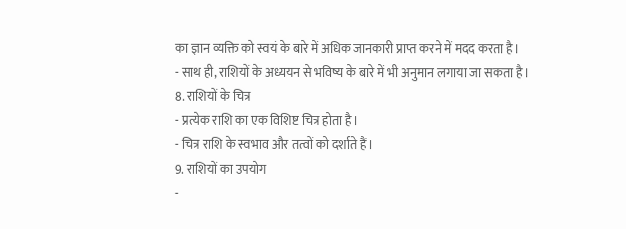का ज्ञान व्यक्ति को स्वयं के बारे में अधिक जानकारी प्राप्त करने में मदद करता है।
- साथ ही, राशियों के अध्ययन से भविष्य के बारे में भी अनुमान लगाया जा सकता है।
8. राशियों के चित्र
- प्रत्येक राशि का एक विशिष्ट चित्र होता है।
- चित्र राशि के स्वभाव और तत्वों को दर्शाते हैं।
9. राशियों का उपयोग
-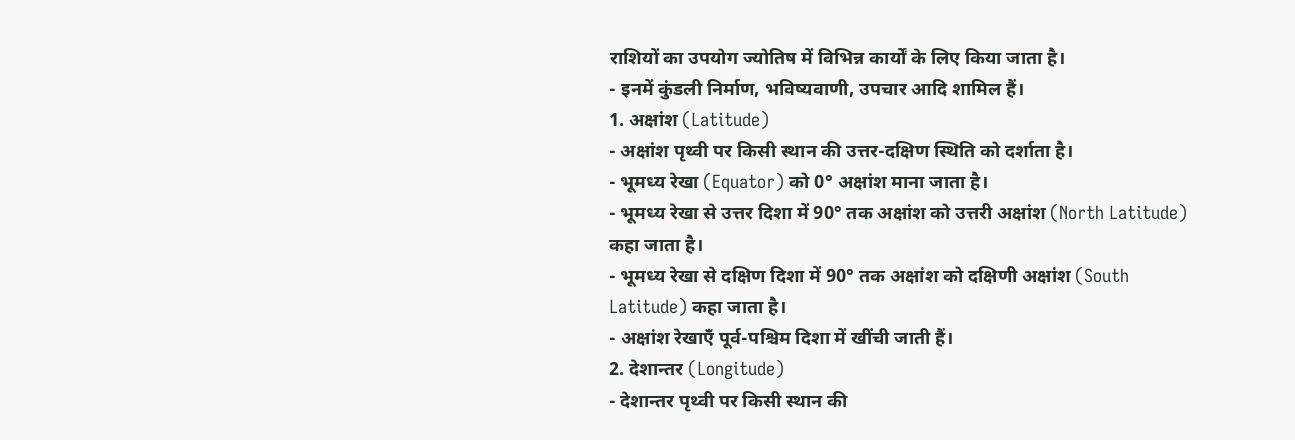राशियों का उपयोग ज्योतिष में विभिन्न कार्यों के लिए किया जाता है।
- इनमें कुंडली निर्माण, भविष्यवाणी, उपचार आदि शामिल हैं।
1. अक्षांश (Latitude)
- अक्षांश पृथ्वी पर किसी स्थान की उत्तर-दक्षिण स्थिति को दर्शाता है।
- भूमध्य रेखा (Equator) को 0° अक्षांश माना जाता है।
- भूमध्य रेखा से उत्तर दिशा में 90° तक अक्षांश को उत्तरी अक्षांश (North Latitude) कहा जाता है।
- भूमध्य रेखा से दक्षिण दिशा में 90° तक अक्षांश को दक्षिणी अक्षांश (South Latitude) कहा जाता है।
- अक्षांश रेखाएँ पूर्व-पश्चिम दिशा में खींची जाती हैं।
2. देशान्तर (Longitude)
- देशान्तर पृथ्वी पर किसी स्थान की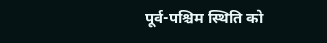पूर्व-पश्चिम स्थिति को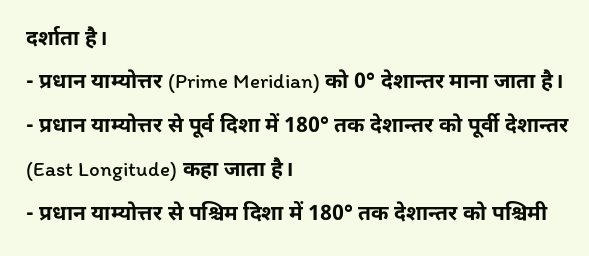दर्शाता है।
- प्रधान याम्योत्तर (Prime Meridian) को 0° देशान्तर माना जाता है।
- प्रधान याम्योत्तर से पूर्व दिशा में 180° तक देशान्तर को पूर्वी देशान्तर (East Longitude) कहा जाता है।
- प्रधान याम्योत्तर से पश्चिम दिशा में 180° तक देशान्तर को पश्चिमी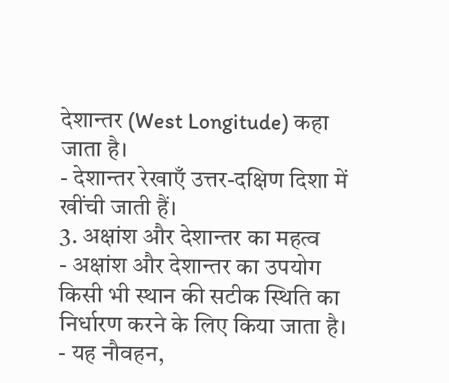देशान्तर (West Longitude) कहा जाता है।
- देशान्तर रेखाएँ उत्तर-दक्षिण दिशा में खींची जाती हैं।
3. अक्षांश और देशान्तर का महत्व
- अक्षांश और देशान्तर का उपयोग किसी भी स्थान की सटीक स्थिति का निर्धारण करने के लिए किया जाता है।
- यह नौवहन,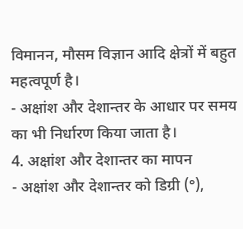विमानन, मौसम विज्ञान आदि क्षेत्रों में बहुत महत्वपूर्ण है।
- अक्षांश और देशान्तर के आधार पर समय का भी निर्धारण किया जाता है।
4. अक्षांश और देशान्तर का मापन
- अक्षांश और देशान्तर को डिग्री (°),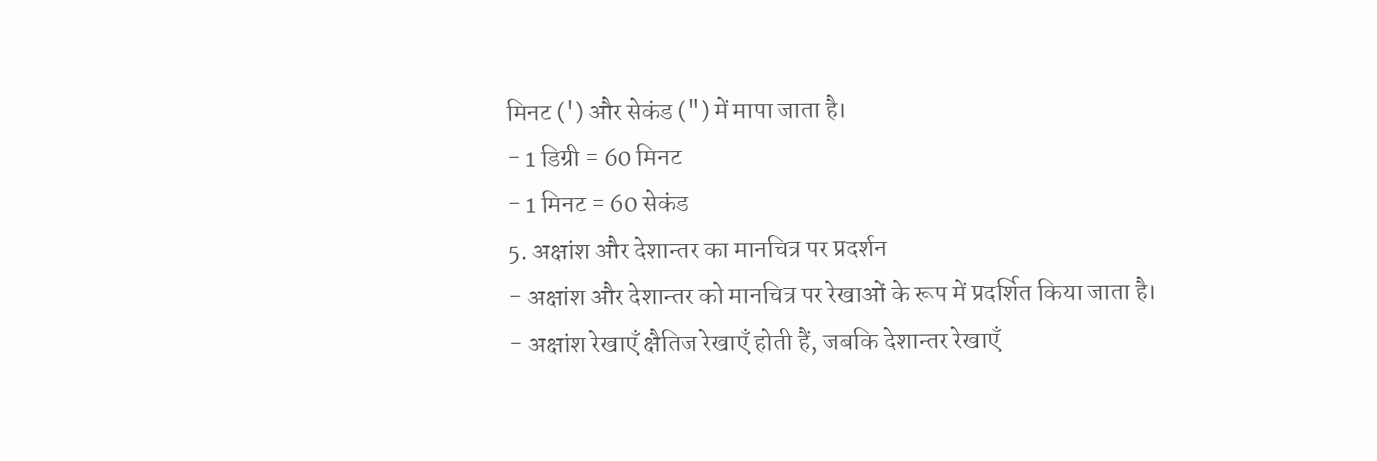मिनट (') और सेकंड (") में मापा जाता है।
- 1 डिग्री = 60 मिनट
- 1 मिनट = 60 सेकंड
5. अक्षांश और देशान्तर का मानचित्र पर प्रदर्शन
- अक्षांश और देशान्तर को मानचित्र पर रेखाओं के रूप में प्रदर्शित किया जाता है।
- अक्षांश रेखाएँ क्षैतिज रेखाएँ होती हैं, जबकि देशान्तर रेखाएँ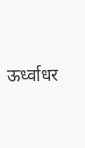ऊर्ध्वाधर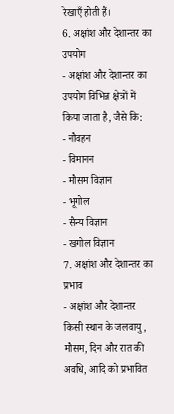रेखाएँ होती हैं।
6. अक्षांश और देशान्तर का उपयोग
- अक्षांश और देशान्तर का उपयोग विभिन्न क्षेत्रों में किया जाता है, जैसे कि:
- नौवहन
- विमानन
- मौसम विज्ञान
- भूगोल
- सैन्य विज्ञान
- खगोल विज्ञान
7. अक्षांश और देशान्तर का प्रभाव
- अक्षांश और देशान्तर किसी स्थान के जलवायु, मौसम, दिन और रात की अवधि, आदि को प्रभावित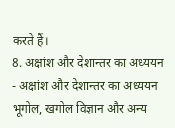करते हैं।
8. अक्षांश और देशान्तर का अध्ययन
- अक्षांश और देशान्तर का अध्ययन भूगोल, खगोल विज्ञान और अन्य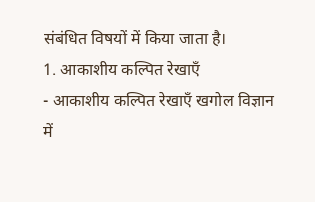संबंधित विषयों में किया जाता है।
1. आकाशीय कल्पित रेखाएँ
- आकाशीय कल्पित रेखाएँ खगोल विज्ञान में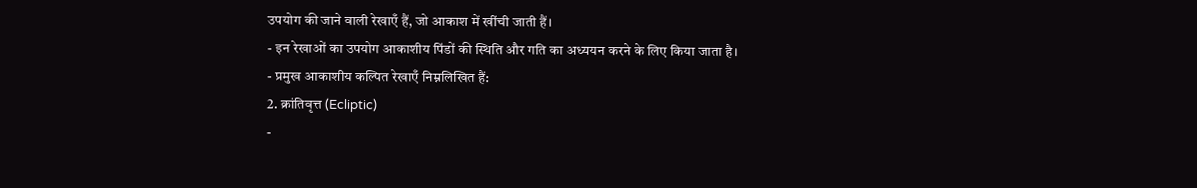उपयोग की जाने वाली रेखाएँ हैं, जो आकाश में खींची जाती हैं।
- इन रेखाओं का उपयोग आकाशीय पिंडों की स्थिति और गति का अध्ययन करने के लिए किया जाता है।
- प्रमुख आकाशीय कल्पित रेखाएँ निम्नलिखित हैं:
2. क्रांतिवृत्त (Ecliptic)
-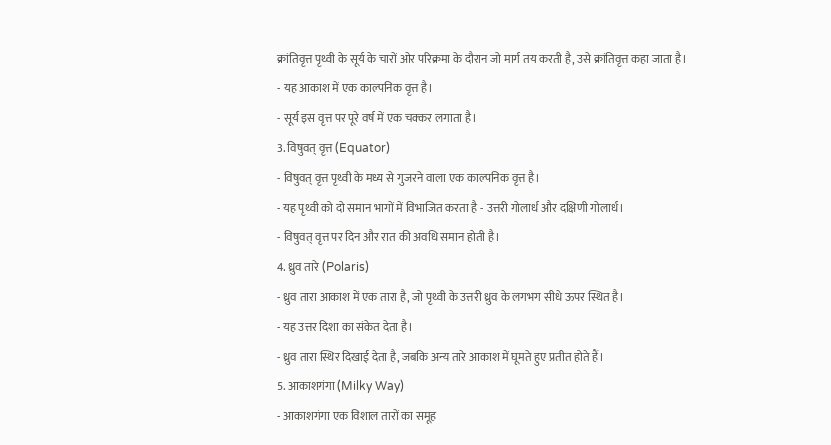क्रांतिवृत्त पृथ्वी के सूर्य के चारों ओर परिक्रमा के दौरान जो मार्ग तय करती है, उसे क्रांतिवृत्त कहा जाता है।
- यह आकाश में एक काल्पनिक वृत्त है।
- सूर्य इस वृत्त पर पूरे वर्ष में एक चक्कर लगाता है।
3. विषुवत् वृत्त (Equator)
- विषुवत् वृत्त पृथ्वी के मध्य से गुजरने वाला एक काल्पनिक वृत्त है।
- यह पृथ्वी को दो समान भागों में विभाजित करता है - उत्तरी गोलार्ध और दक्षिणी गोलार्ध।
- विषुवत् वृत्त पर दिन और रात की अवधि समान होती है।
4. ध्रुव तारे (Polaris)
- ध्रुव तारा आकाश में एक तारा है, जो पृथ्वी के उत्तरी ध्रुव के लगभग सीधे ऊपर स्थित है।
- यह उत्तर दिशा का संकेत देता है।
- ध्रुव तारा स्थिर दिखाई देता है, जबकि अन्य तारे आकाश में घूमते हुए प्रतीत होते हैं।
5. आकाशगंगा (Milky Way)
- आकाशगंगा एक विशाल तारों का समूह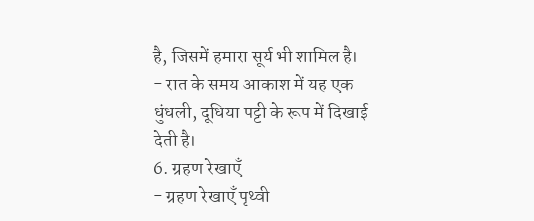है, जिसमें हमारा सूर्य भी शामिल है।
- रात के समय आकाश में यह एक धुंधली, दूधिया पट्टी के रूप में दिखाई देती है।
6. ग्रहण रेखाएँ
- ग्रहण रेखाएँ पृथ्वी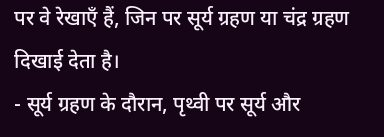पर वे रेखाएँ हैं, जिन पर सूर्य ग्रहण या चंद्र ग्रहण दिखाई देता है।
- सूर्य ग्रहण के दौरान, पृथ्वी पर सूर्य और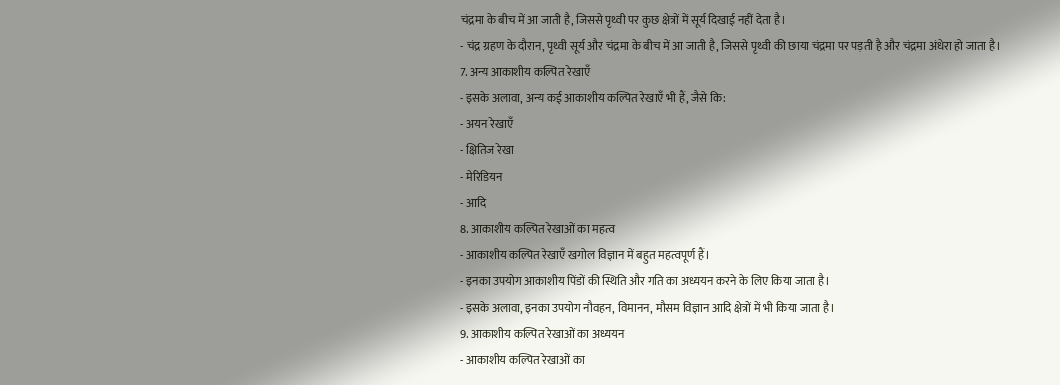चंद्रमा के बीच में आ जाती है, जिससे पृथ्वी पर कुछ क्षेत्रों में सूर्य दिखाई नहीं देता है।
- चंद्र ग्रहण के दौरान, पृथ्वी सूर्य और चंद्रमा के बीच में आ जाती है, जिससे पृथ्वी की छाया चंद्रमा पर पड़ती है और चंद्रमा अंधेरा हो जाता है।
7. अन्य आकाशीय कल्पित रेखाएँ
- इसके अलावा, अन्य कई आकाशीय कल्पित रेखाएँ भी हैं, जैसे कि:
- अयन रेखाएँ
- क्षितिज रेखा
- मेरिडियन
- आदि
8. आकाशीय कल्पित रेखाओं का महत्व
- आकाशीय कल्पित रेखाएँ खगोल विज्ञान में बहुत महत्वपूर्ण हैं।
- इनका उपयोग आकाशीय पिंडों की स्थिति और गति का अध्ययन करने के लिए किया जाता है।
- इसके अलावा, इनका उपयोग नौवहन, विमानन, मौसम विज्ञान आदि क्षेत्रों में भी किया जाता है।
9. आकाशीय कल्पित रेखाओं का अध्ययन
- आकाशीय कल्पित रेखाओं का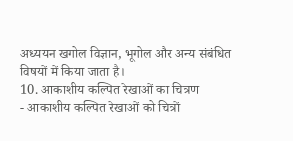अध्ययन खगोल विज्ञान, भूगोल और अन्य संबंधित विषयों में किया जाता है।
10. आकाशीय कल्पित रेखाओं का चित्रण
- आकाशीय कल्पित रेखाओं को चित्रों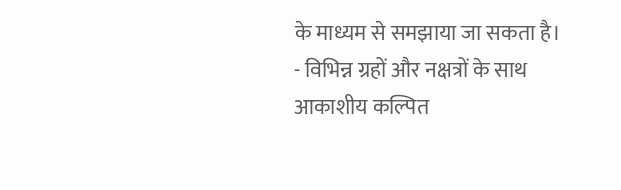के माध्यम से समझाया जा सकता है।
- विभिन्न ग्रहों और नक्षत्रों के साथ आकाशीय कल्पित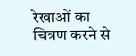रेखाओं का चित्रण करने से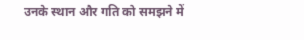उनके स्थान और गति को समझने में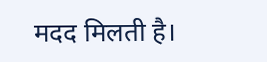मदद मिलती है।